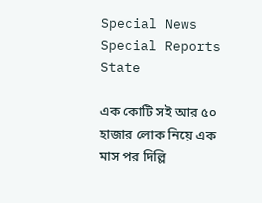Special News Special Reports State

এক কোটি সই আর ৫০ হাজার লোক নিয়ে এক মাস পর দিল্লি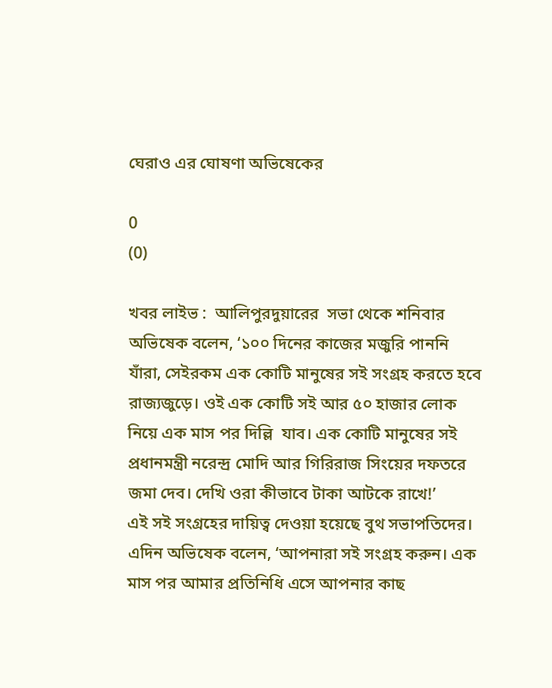ঘেরাও এর ঘোষণা অভিষেকের

0
(0)

খবর লাইভ :  আলিপুরদুয়ারের  সভা থেকে শনিবার অভিষেক বলেন, ‘১০০ দিনের কাজের মজুরি পাননি যাঁরা, সেইরকম এক কোটি মানুষের সই সংগ্রহ করতে হবে রাজ্যজুড়ে। ওই এক কোটি সই আর ৫০ হাজার লোক নিয়ে এক মাস পর দিল্লি  যাব। এক কোটি মানুষের সই প্রধানমন্ত্রী নরেন্দ্র মোদি আর গিরিরাজ সিংয়ের দফতরে জমা দেব। দেখি ওরা কীভাবে টাকা আটকে রাখে!’
এই সই সংগ্রহের দায়িত্ব দেওয়া হয়েছে বুথ সভাপতিদের। এদিন অভিষেক বলেন, ‘আপনারা সই সংগ্রহ করুন। এক মাস পর আমার প্রতিনিধি এসে আপনার কাছ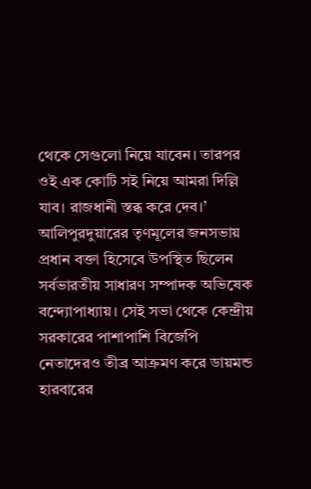থেকে সেগুলো নিয়ে যাবেন। তারপর ওই এক কোটি সই নিয়ে আমরা দিল্লি যাব। রাজধানী স্তব্ধ করে দেব।’
আলিপুরদুয়ারের তৃণমূলের জনসভায় প্রধান বক্তা হিসেবে উপস্থিত ছিলেন সর্বভারতীয় সাধারণ সম্পাদক অভিষেক বন্দ্যোপাধ্যায়। সেই সভা থেকে কেন্দ্রীয় সরকারের পাশাপাশি বিজেপি নেতাদেরও তীব্র আক্রমণ করে ডায়মন্ড হারবারের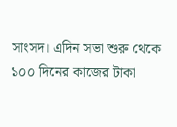সাংসদ। এদিন সভা শুরু থেকে ১০০ দিনের কাজের টাকা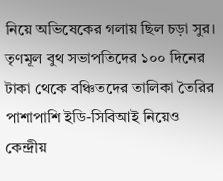নিয়ে অভিষেকের গলায় ছিল চড়া সুর। তৃণমূল বুথ সভাপতিদের ১০০ দিনের টাকা থেকে বঞ্চিতদের তালিকা তৈরির পাশাপাশি ইডি-সিবিআই নিয়েও কেন্দ্রীয়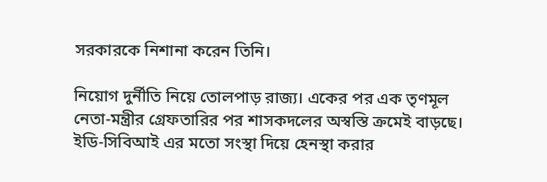সরকারকে নিশানা করেন তিনি।

নিয়োগ দুর্নীতি নিয়ে তোলপাড় রাজ্য। একের পর এক তৃণমূল নেতা-মন্ত্রীর গ্রেফতারির পর শাসকদলের অস্বস্তি ক্রমেই বাড়ছে। ইডি-সিবিআই এর মতো সংস্থা দিয়ে হেনস্থা করার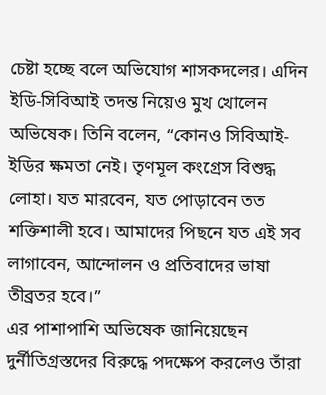চেষ্টা হচ্ছে বলে অভিযোগ শাসকদলের। এদিন ইডি-সিবিআই তদন্ত নিয়েও মুখ খোলেন অভিষেক। তিনি বলেন, “কোনও সিবিআই-ইডির ক্ষমতা নেই। তৃণমূল কংগ্রেস বিশুদ্ধ লোহা। যত মারবেন, যত পোড়াবেন তত শক্তিশালী হবে। আমাদের পিছনে যত এই সব লাগাবেন, আন্দোলন ও প্রতিবাদের ভাষা তীব্রতর হবে।”
এর পাশাপাশি অভিষেক জানিয়েছেন দুর্নীতিগ্রস্তদের বিরুদ্ধে পদক্ষেপ করলেও তাঁরা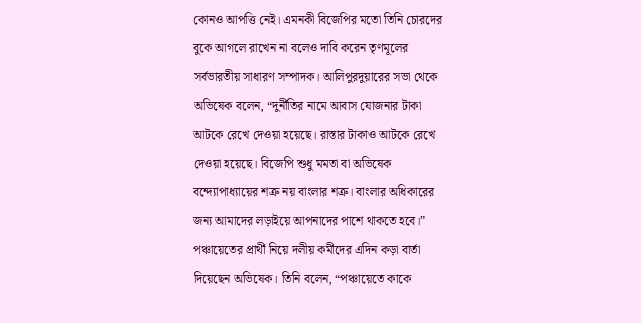কোনও আপত্তি নেই। এমনকী বিজেপির মতো তিনি চোরদের বুকে আগলে রাখেন না বলেও দাবি করেন তৃণমূলের সর্বভারতীয় সাধারণ সম্পাদক। আলিপুরদুয়ারের সভা থেকে অভিষেক বলেন, “দুর্নীতির নামে আবাস যোজনার টাকা আটকে রেখে দেওয়া হয়েছে। রাস্তার টাকাও আটকে রেখে দেওয়া হয়েছে। বিজেপি শুধু মমতা বা অভিষেক বন্দ্যোপাধ্যায়ের শত্রু নয় বাংলার শত্রু। বাংলার অধিকারের জন্য আমাদের লড়াইয়ে আপনাদের পাশে থাকতে হবে।”
পঞ্চায়েতের প্রার্থী নিয়ে দলীয় কর্মীদের এদিন কড়া বার্তা দিয়েছেন অভিষেক। তিনি বলেন, “পঞ্চায়েতে কাকে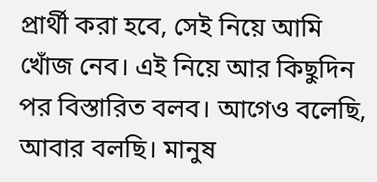প্রার্থী করা হবে, সেই নিয়ে আমি খোঁজ নেব। এই নিয়ে আর কিছুদিন পর বিস্তারিত বলব। আগেও বলেছি, আবার বলছি। মানুষ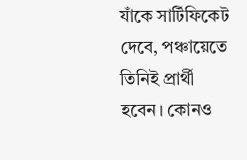যাঁকে সার্টিফিকেট দেবে, পঞ্চায়েতে তিনিই প্রার্থী হবেন। কোনও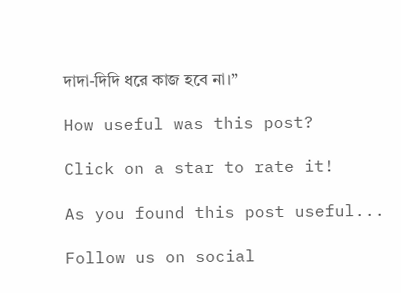দাদা-দিদি ধরে কাজ হবে না।”

How useful was this post?

Click on a star to rate it!

As you found this post useful...

Follow us on social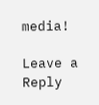media!

Leave a Reply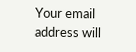Your email address will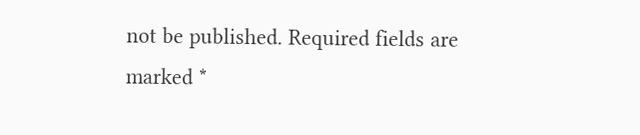not be published. Required fields are marked *